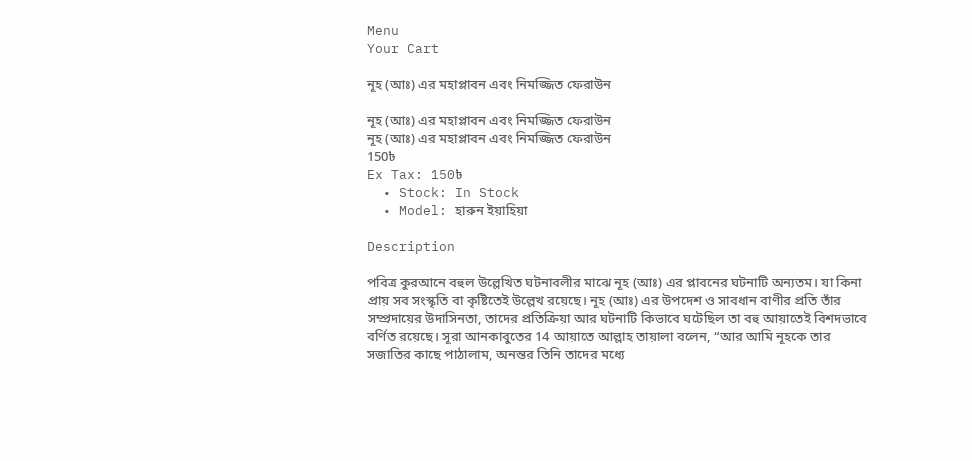Menu
Your Cart

নূহ (আঃ) এর মহাপ্লাবন এবং নিমজ্জিত ফেরাউন

নূহ (আঃ) এর মহাপ্লাবন এবং নিমজ্জিত ফেরাউন
নূহ (আঃ) এর মহাপ্লাবন এবং নিমজ্জিত ফেরাউন
150৳
Ex Tax: 150৳
  • Stock: In Stock
  • Model: হারুন ইয়াহিয়া

Description

পবিত্র কুরআনে বহুল উল্লেখিত ঘটনাবলীর মাঝে নূহ (আঃ) এর প্লাবনের ঘটনাটি অন্যতম। যা কিনা প্রায় সব সংস্কৃতি বা কৃষ্টিতেই উল্লেখ রয়েছে। নূহ (আঃ) এর উপদেশ ও সাবধান বাণীর প্রতি তাঁর সম্প্রদায়ের উদাসিনতা, তাদের প্রতিক্রিয়া আর ঘটনাটি কিভাবে ঘটেছিল তা বহু আয়াতেই বিশদভাবে বর্ণিত রয়েছে। সূরা আনকাবুতের 14 আয়াতে আল্লাহ তায়ালা বলেন, “আর আমি নূহকে তার সজাতির কাছে পাঠালাম, অনন্তর তিনি তাদের মধ্যে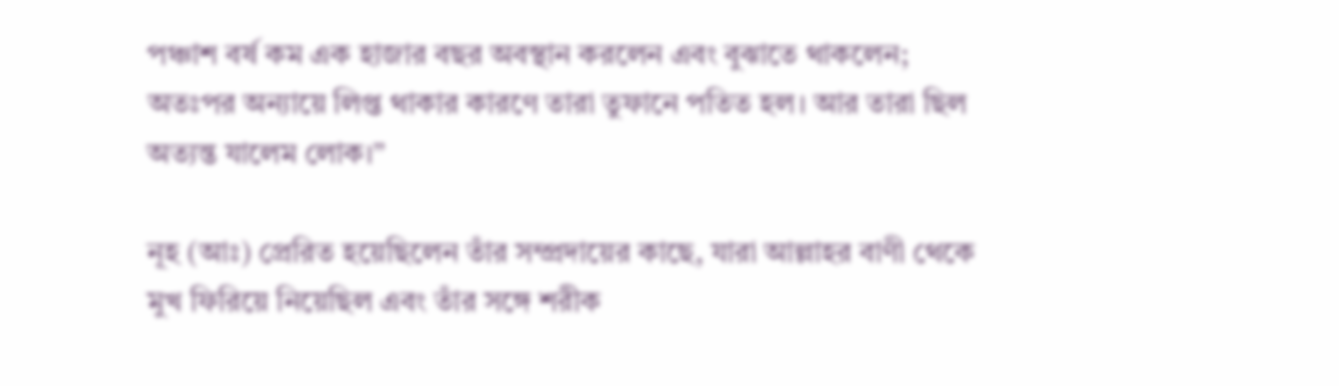পঞ্চাশ বর্ষ কম এক হাজার বছর অবস্থান করলেন এবং বুঝাতে থাকলেন; অতঃপর অন্যায়ে লিপ্ত থাকার কারণে তারা তুফানে পতিত হল। আর তারা ছিল অত্যন্ত যালেম লোক।”

নূহ (আঃ) প্রেরিত হয়েছিলেন তাঁর সম্প্রদায়ের কাছে, যারা আল্লাহর বাণী থেকে মুখ ফিরিয়ে নিয়েছিল এবং তাঁর সঙ্গে শরীক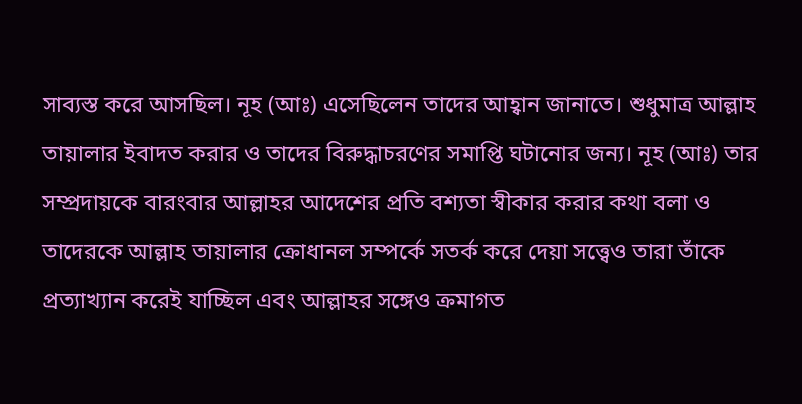সাব্যস্ত করে আসছিল। নূহ (আঃ) এসেছিলেন তাদের আহ্বান জানাতে। শুধুমাত্র আল্লাহ তায়ালার ইবাদত করার ও তাদের বিরুদ্ধাচরণের সমাপ্তি ঘটানোর জন্য। নূহ (আঃ) তার সম্প্রদায়কে বারংবার আল্লাহর আদেশের প্রতি বশ্যতা স্বীকার করার কথা বলা ও তাদেরকে আল্লাহ তায়ালার ক্রোধানল সম্পর্কে সতর্ক করে দেয়া সত্ত্বেও তারা তাঁকে প্রত্যাখ্যান করেই যাচ্ছিল এবং আল্লাহর সঙ্গেও ক্রমাগত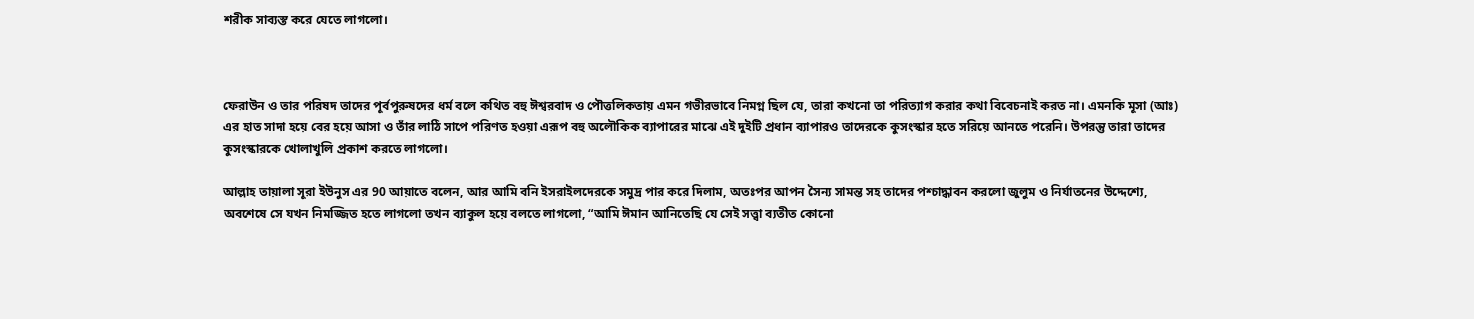শরীক সাব্যস্ত করে যেতে লাগলো।



ফেরাউন ও তার পরিষদ তাদের পূর্বপুরুষদের ধর্ম বলে কথিত বহু ঈশ্বরবাদ ও পৌত্তলিকতায় এমন গভীরভাবে নিমগ্ন ছিল যে, তারা কখনো তা পরিত্যাগ করার কথা বিবেচনাই করত না। এমনকি মূসা (আঃ) এর হাত সাদা হয়ে বের হয়ে আসা ও তাঁর লাঠি সাপে পরিণত হওয়া এরূপ বহু অলৌকিক ব্যাপারের মাঝে এই দুইটি প্রধান ব্যাপারও তাদেরকে কুসংস্কার হতে সরিয়ে আনতে পরেনি। উপরন্তু তারা তাদের কুসংস্কারকে খোলাখুলি প্রকাশ করতে লাগলো।

আল্লাহ তায়ালা সূরা ইউনুস এর 90 আয়াতে বলেন, আর আমি বনি ইসরাইলদেরকে সমুদ্র পার করে দিলাম, অতঃপর আপন সৈন্য সামন্ত সহ তাদের পশ্চাদ্ধাবন করলো জুলুম ও নির্যাতনের উদ্দেশ্যে, অবশেষে সে যখন নিমজ্জিত হতে লাগলো তখন ব্যাকুল হয়ে বলতে লাগলো, “আমি ঈমান আনিতেছি যে সেই সত্ত্বা ব্যতীত কোনো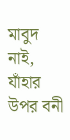মাবুদ নাই, যাঁহার উপর বনী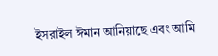ইসরাইল ঈমান আনিয়াছে এবং আমি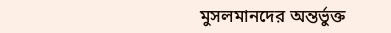মুসলমানদের অন্তর্ভুক্ত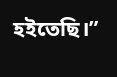হইতেছি।”